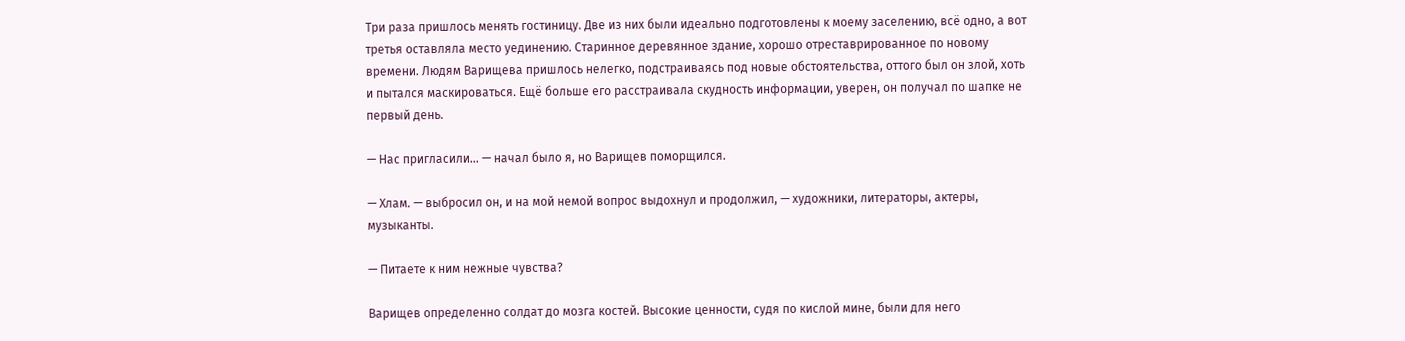Три раза пришлось менять гостиницу. Две из них были идеально подготовлены к моему заселению, всё одно, а вот третья оставляла место уединению. Старинное деревянное здание, хорошо отреставрированное по новому времени. Людям Варищева пришлось нелегко, подстраиваясь под новые обстоятельства, оттого был он злой, хоть и пытался маскироваться. Ещё больше его расстраивала скудность информации, уверен, он получал по шапке не первый день.

— Нас пригласили… — начал было я, но Варищев поморщился.

— Хлам. — выбросил он, и на мой немой вопрос выдохнул и продолжил, — художники, литераторы, актеры, музыканты.

— Питаете к ним нежные чувства?

Варищев определенно солдат до мозга костей. Высокие ценности, судя по кислой мине, были для него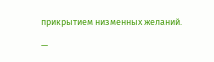прикрытием низменных желаний.

—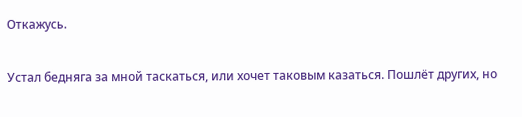Откажусь.

Устал бедняга за мной таскаться, или хочет таковым казаться. Пошлёт других, но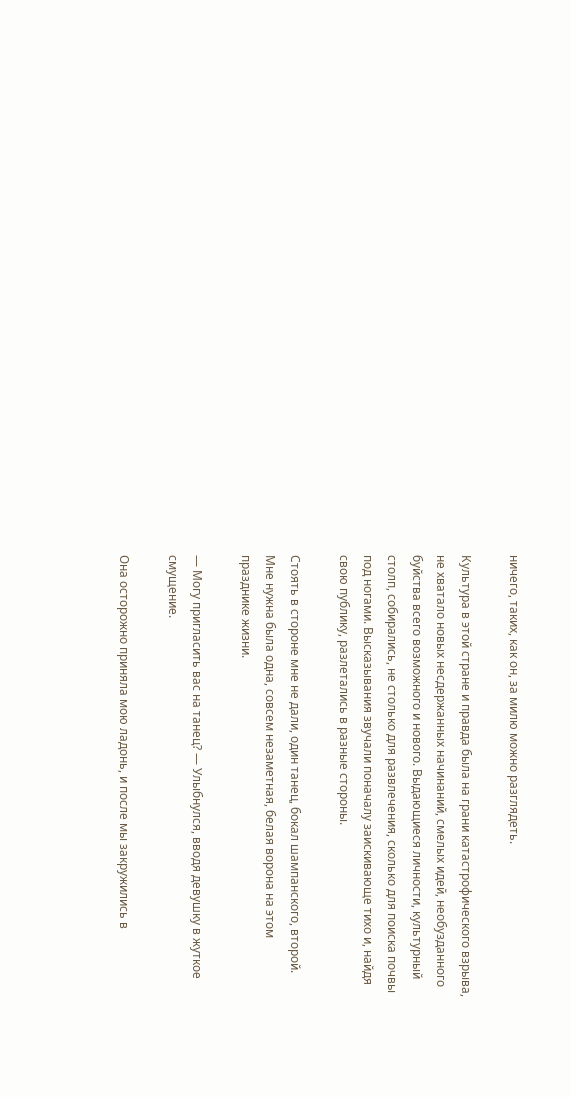ничего, таких, как он, за милю можно разглядеть.

Культура в этой стране и правда была на грани катастрофического взрыва, не хватало новых несдержанных начинаний, смелых идей, необузданного буйства всего возможного и нового. Выдающиеся личности, культурный столп, собирались, не столько для развлечения, сколько для поиска почвы под ногами. Высказывания звучали поначалу заискивающе тихо и, найдя свою публику, разлетались в разные стороны.

Стоять в стороне мне не дали, один танец, бокал шампанского, второй. Мне нужна была одна, совсем незаметная, белая ворона на этом празднике жизни.

— Могу пригласить вас на танец? — Улыбнулся, вводя девушку в жуткое смущение.

Она осторожно приняла мою ладонь, и после мы закружились в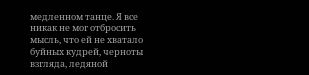медленном танце. Я все никак не мог отбросить мысль, что ей не хватало буйных кудрей, черноты взгляда, ледяной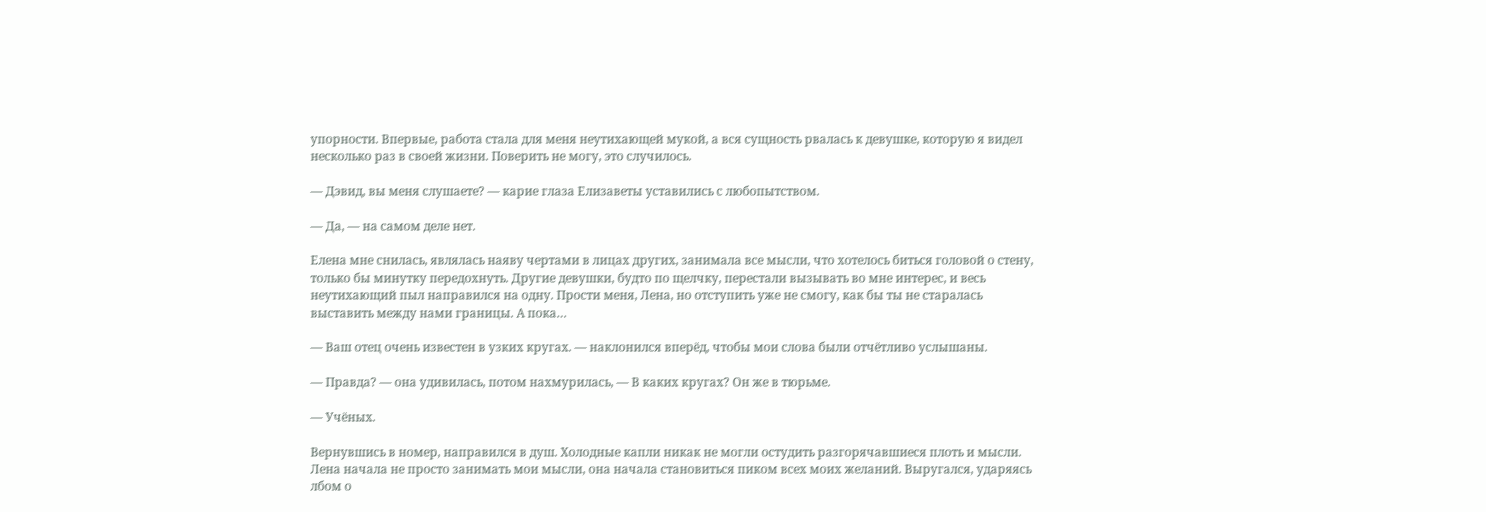упорности. Впервые, работа стала для меня неутихающей мукой, а вся сущность рвалась к девушке, которую я видел несколько раз в своей жизни. Поверить не могу, это случилось.

— Дэвид, вы меня слушаете? — карие глаза Елизаветы уставились с любопытством.

— Да, — на самом деле нет.

Елена мне снилась, являлась наяву чертами в лицах других, занимала все мысли, что хотелось биться головой о стену, только бы минутку передохнуть. Другие девушки, будто по щелчку, перестали вызывать во мне интерес, и весь неутихающий пыл направился на одну. Прости меня, Лена, но отступить уже не смогу, как бы ты не старалась выставить между нами границы. А пока…

— Ваш отец очень известен в узких кругах. — наклонился вперёд, чтобы мои слова были отчётливо услышаны.

— Правда? — она удивилась, потом нахмурилась, — В каких кругах? Он же в тюрьме.

— Учёных.

Вернувшись в номер, направился в душ. Холодные капли никак не могли остудить разгорячавшиеся плоть и мысли. Лена начала не просто занимать мои мысли, она начала становиться пиком всех моих желаний. Выругался, ударяясь лбом о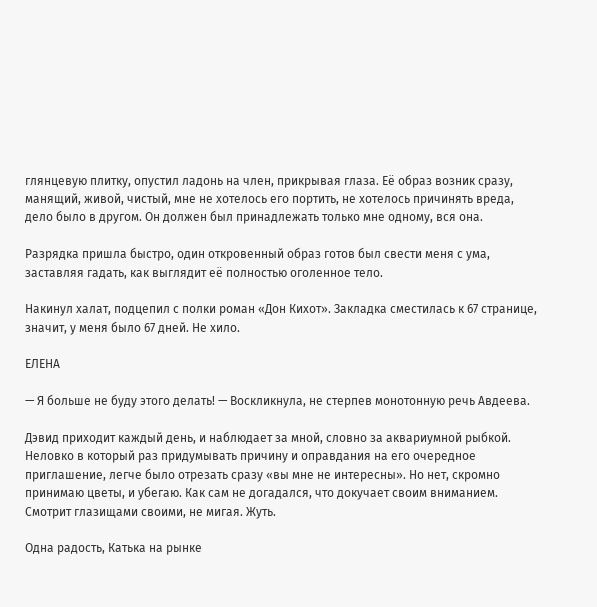глянцевую плитку, опустил ладонь на член, прикрывая глаза. Её образ возник сразу, манящий, живой, чистый, мне не хотелось его портить, не хотелось причинять вреда, дело было в другом. Он должен был принадлежать только мне одному, вся она.

Разрядка пришла быстро, один откровенный образ готов был свести меня с ума, заставляя гадать, как выглядит её полностью оголенное тело.

Накинул халат, подцепил с полки роман «Дон Кихот». Закладка сместилась к 67 странице, значит, у меня было 67 дней. Не хило.

ЕЛЕНА

— Я больше не буду этого делать! — Воскликнула, не стерпев монотонную речь Авдеева.

Дэвид приходит каждый день, и наблюдает за мной, словно за аквариумной рыбкой. Неловко в который раз придумывать причину и оправдания на его очередное приглашение, легче было отрезать сразу «вы мне не интересны». Но нет, скромно принимаю цветы, и убегаю. Как сам не догадался, что докучает своим вниманием. Смотрит глазищами своими, не мигая. Жуть.

Одна радость, Катька на рынке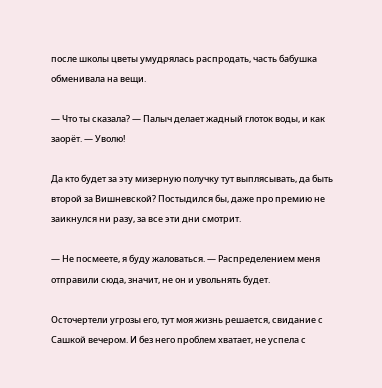после школы цветы умудрялась распродать, часть бабушка обменивала на вещи.

— Что ты сказала? — Палыч делает жадный глоток воды, и как заорёт. — Уволю!

Да кто будет за эту мизерную получку тут выплясывать, да быть второй за Вишневской? Постыдился бы, даже про премию не заикнулся ни разу, за все эти дни смотрит.

— Не посмеете, я буду жаловаться. — Распределением меня отправили сюда, значит, не он и увольнять будет.

Осточертели угрозы его, тут моя жизнь решается, свидание с Сашкой вечером. И без него проблем хватает, не успела с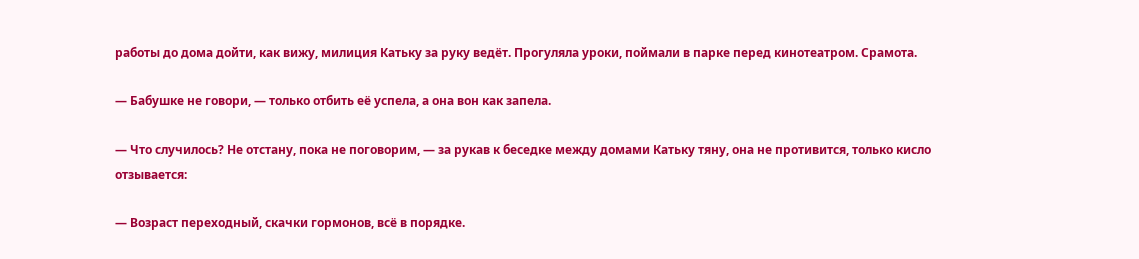работы до дома дойти, как вижу, милиция Катьку за руку ведёт. Прогуляла уроки, поймали в парке перед кинотеатром. Срамота.

— Бабушке не говори, — только отбить её успела, а она вон как запела.

— Что случилось? Не отстану, пока не поговорим, — за рукав к беседке между домами Катьку тяну, она не противится, только кисло отзывается:

— Возраст переходный, скачки гормонов, всё в порядке.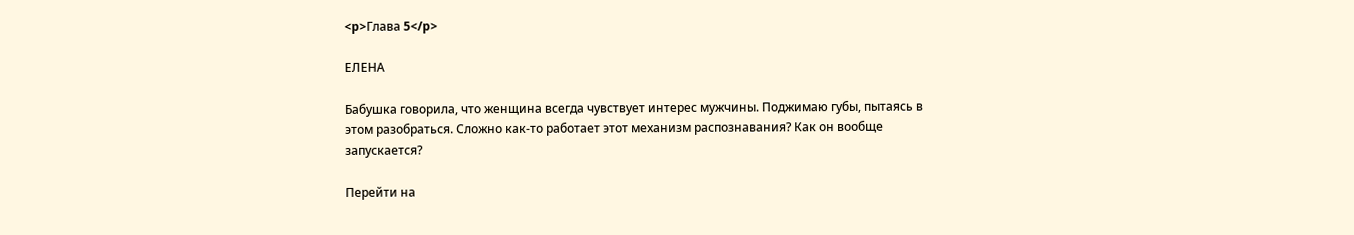<p>Глава 5</p>

ЕЛЕНА

Бабушка говорила, что женщина всегда чувствует интерес мужчины. Поджимаю губы, пытаясь в этом разобраться. Сложно как-то работает этот механизм распознавания? Как он вообще запускается?

Перейти на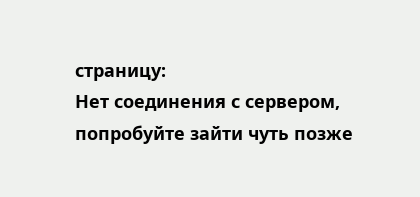страницу:
Нет соединения с сервером, попробуйте зайти чуть позже